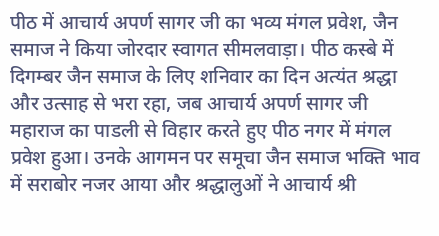पीठ में आचार्य अपर्ण सागर जी का भव्य मंगल प्रवेश, जैन समाज ने किया जोरदार स्वागत सीमलवाड़ा। पीठ कस्बे में दिगम्बर जैन समाज के लिए शनिवार का दिन अत्यंत श्रद्धा और उत्साह से भरा रहा, जब आचार्य अपर्ण सागर जी महाराज का पाडली से विहार करते हुए पीठ नगर में मंगल प्रवेश हुआ। उनके आगमन पर समूचा जैन समाज भक्ति भाव में सराबोर नजर आया और श्रद्धालुओं ने आचार्य श्री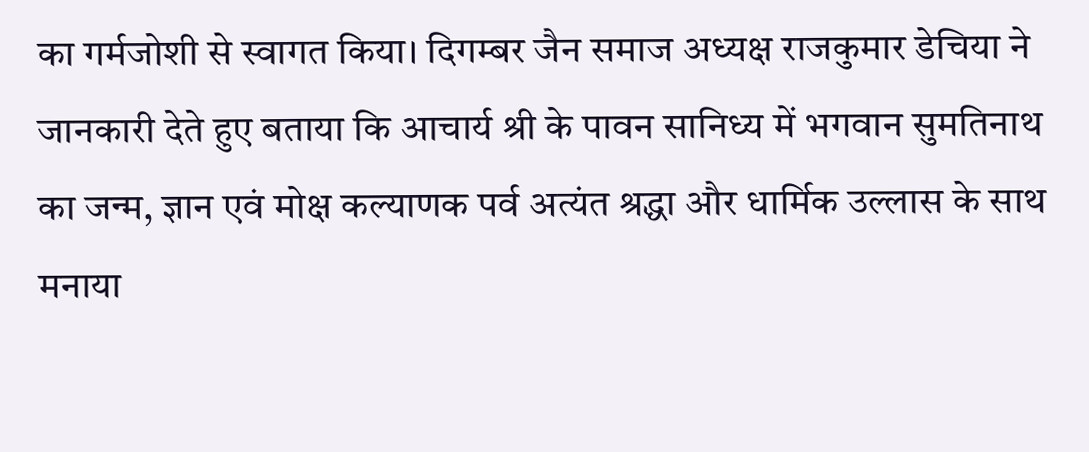का गर्मजोशी से स्वागत किया। दिगम्बर जैन समाज अध्यक्ष राजकुमार डेचिया ने जानकारी देते हुए बताया कि आचार्य श्री के पावन सानिध्य में भगवान सुमतिनाथ का जन्म, ज्ञान एवं मोक्ष कल्याणक पर्व अत्यंत श्रद्धा और धार्मिक उल्लास के साथ मनाया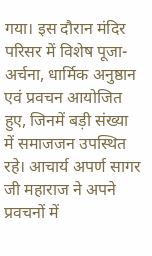गया। इस दौरान मंदिर परिसर में विशेष पूजा-अर्चना, धार्मिक अनुष्ठान एवं प्रवचन आयोजित हुए, जिनमें बड़ी संख्या में समाजजन उपस्थित रहे। आचार्य अपर्ण सागर जी महाराज ने अपने प्रवचनों में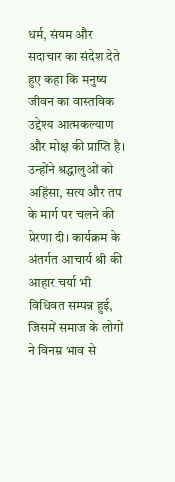धर्म, संयम और सदाचार का संदेश देते हुए कहा कि मनुष्य जीवन का वास्तविक उद्देश्य आत्मकल्याण और मोक्ष की प्राप्ति है। उन्होंने श्रद्धालुओं को अहिंसा, सत्य और तप के मार्ग पर चलने की प्रेरणा दी। कार्यक्रम के अंतर्गत आचार्य श्री की आहार चर्या भी विधिवत सम्पन्न हुई, जिसमें समाज के लोगों ने विनम्र भाव से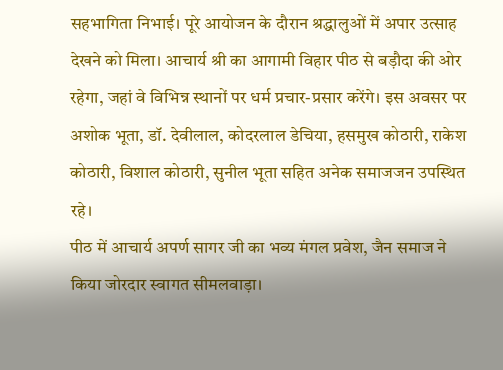सहभागिता निभाई। पूरे आयोजन के दौरान श्रद्धालुओं में अपार उत्साह देखने को मिला। आचार्य श्री का आगामी विहार पीठ से बड़ौदा की ओर रहेगा, जहां वे विभिन्न स्थानों पर धर्म प्रचार-प्रसार करेंगे। इस अवसर पर अशोक भूता, डॉ. देवीलाल, कोदरलाल डेचिया, हसमुख कोठारी, राकेश कोठारी, विशाल कोठारी, सुनील भूता सहित अनेक समाजजन उपस्थित रहे।
पीठ में आचार्य अपर्ण सागर जी का भव्य मंगल प्रवेश, जैन समाज ने किया जोरदार स्वागत सीमलवाड़ा।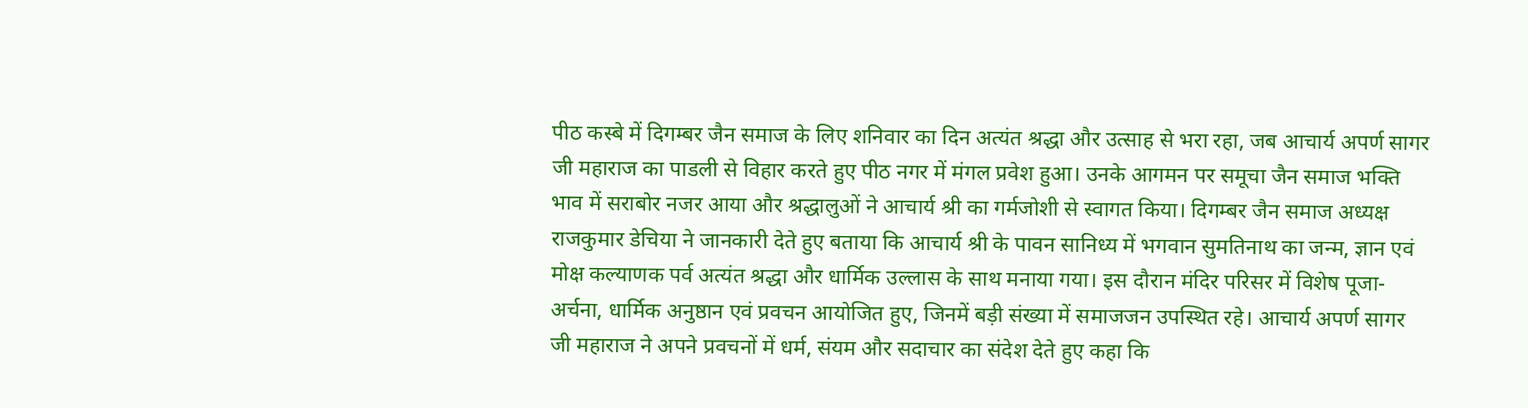पीठ कस्बे में दिगम्बर जैन समाज के लिए शनिवार का दिन अत्यंत श्रद्धा और उत्साह से भरा रहा, जब आचार्य अपर्ण सागर जी महाराज का पाडली से विहार करते हुए पीठ नगर में मंगल प्रवेश हुआ। उनके आगमन पर समूचा जैन समाज भक्ति भाव में सराबोर नजर आया और श्रद्धालुओं ने आचार्य श्री का गर्मजोशी से स्वागत किया। दिगम्बर जैन समाज अध्यक्ष राजकुमार डेचिया ने जानकारी देते हुए बताया कि आचार्य श्री के पावन सानिध्य में भगवान सुमतिनाथ का जन्म, ज्ञान एवं मोक्ष कल्याणक पर्व अत्यंत श्रद्धा और धार्मिक उल्लास के साथ मनाया गया। इस दौरान मंदिर परिसर में विशेष पूजा-अर्चना, धार्मिक अनुष्ठान एवं प्रवचन आयोजित हुए, जिनमें बड़ी संख्या में समाजजन उपस्थित रहे। आचार्य अपर्ण सागर जी महाराज ने अपने प्रवचनों में धर्म, संयम और सदाचार का संदेश देते हुए कहा कि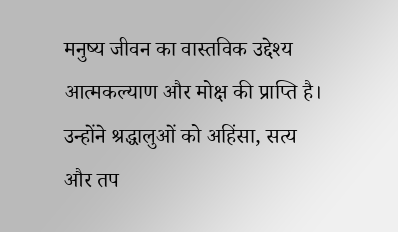मनुष्य जीवन का वास्तविक उद्देश्य आत्मकल्याण और मोक्ष की प्राप्ति है। उन्होंने श्रद्धालुओं को अहिंसा, सत्य और तप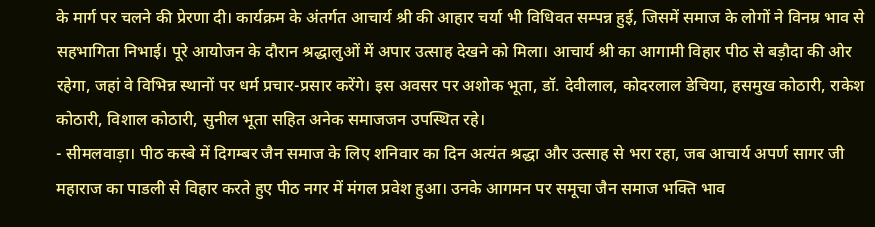के मार्ग पर चलने की प्रेरणा दी। कार्यक्रम के अंतर्गत आचार्य श्री की आहार चर्या भी विधिवत सम्पन्न हुई, जिसमें समाज के लोगों ने विनम्र भाव से सहभागिता निभाई। पूरे आयोजन के दौरान श्रद्धालुओं में अपार उत्साह देखने को मिला। आचार्य श्री का आगामी विहार पीठ से बड़ौदा की ओर रहेगा, जहां वे विभिन्न स्थानों पर धर्म प्रचार-प्रसार करेंगे। इस अवसर पर अशोक भूता, डॉ. देवीलाल, कोदरलाल डेचिया, हसमुख कोठारी, राकेश कोठारी, विशाल कोठारी, सुनील भूता सहित अनेक समाजजन उपस्थित रहे।
- सीमलवाड़ा। पीठ कस्बे में दिगम्बर जैन समाज के लिए शनिवार का दिन अत्यंत श्रद्धा और उत्साह से भरा रहा, जब आचार्य अपर्ण सागर जी महाराज का पाडली से विहार करते हुए पीठ नगर में मंगल प्रवेश हुआ। उनके आगमन पर समूचा जैन समाज भक्ति भाव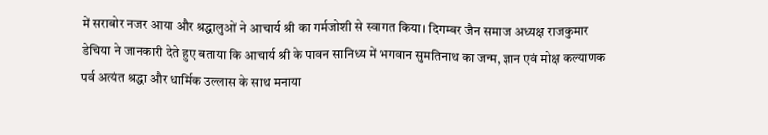में सराबोर नजर आया और श्रद्धालुओं ने आचार्य श्री का गर्मजोशी से स्वागत किया। दिगम्बर जैन समाज अध्यक्ष राजकुमार डेचिया ने जानकारी देते हुए बताया कि आचार्य श्री के पावन सानिध्य में भगवान सुमतिनाथ का जन्म, ज्ञान एवं मोक्ष कल्याणक पर्व अत्यंत श्रद्धा और धार्मिक उल्लास के साथ मनाया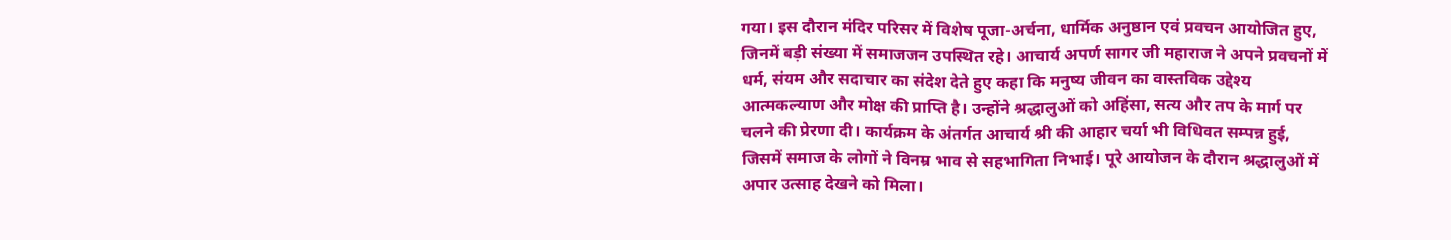गया। इस दौरान मंदिर परिसर में विशेष पूजा-अर्चना, धार्मिक अनुष्ठान एवं प्रवचन आयोजित हुए, जिनमें बड़ी संख्या में समाजजन उपस्थित रहे। आचार्य अपर्ण सागर जी महाराज ने अपने प्रवचनों में धर्म, संयम और सदाचार का संदेश देते हुए कहा कि मनुष्य जीवन का वास्तविक उद्देश्य आत्मकल्याण और मोक्ष की प्राप्ति है। उन्होंने श्रद्धालुओं को अहिंसा, सत्य और तप के मार्ग पर चलने की प्रेरणा दी। कार्यक्रम के अंतर्गत आचार्य श्री की आहार चर्या भी विधिवत सम्पन्न हुई, जिसमें समाज के लोगों ने विनम्र भाव से सहभागिता निभाई। पूरे आयोजन के दौरान श्रद्धालुओं में अपार उत्साह देखने को मिला।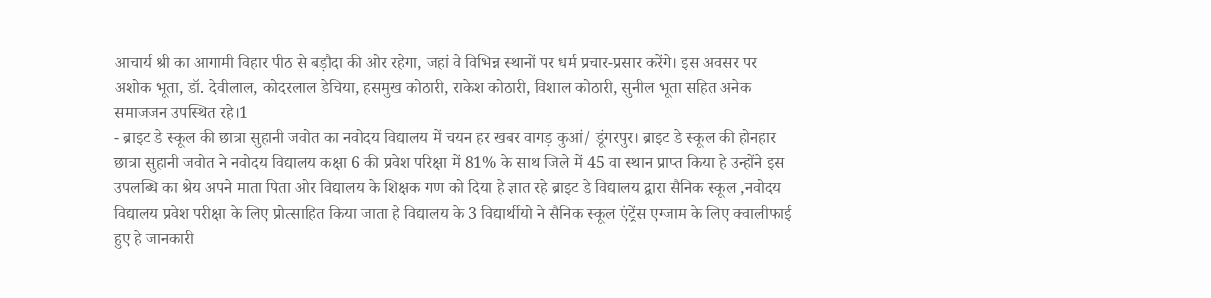आचार्य श्री का आगामी विहार पीठ से बड़ौदा की ओर रहेगा, जहां वे विभिन्न स्थानों पर धर्म प्रचार-प्रसार करेंगे। इस अवसर पर अशोक भूता, डॉ. देवीलाल, कोदरलाल डेचिया, हसमुख कोठारी, राकेश कोठारी, विशाल कोठारी, सुनील भूता सहित अनेक समाजजन उपस्थित रहे।1
- ब्राइट डे स्कूल की छात्रा सुहानी जवोत का नवोदय विद्यालय में चयन हर खबर वागड़ कुआं/ डूंगरपुर। ब्राइट डे स्कूल की होनहार छात्रा सुहानी जवोत ने नवोदय विद्यालय कक्षा 6 की प्रवेश परिक्षा में 81% के साथ जिले में 45 वा स्थान प्राप्त किया हे उन्होंने इस उपलब्धि का श्रेय अपने माता पिता ओर विद्यालय के शिक्षक गण को दिया हे ज्ञात रहे ब्राइट डे विद्यालय द्वारा सैनिक स्कूल ,नवोदय विद्यालय प्रवेश परीक्षा के लिए प्रोत्साहित किया जाता हे विद्यालय के 3 विद्यार्थीयो ने सैनिक स्कूल एंट्रेंस एग्जाम के लिए क्वालीफाई हुए हे जानकारी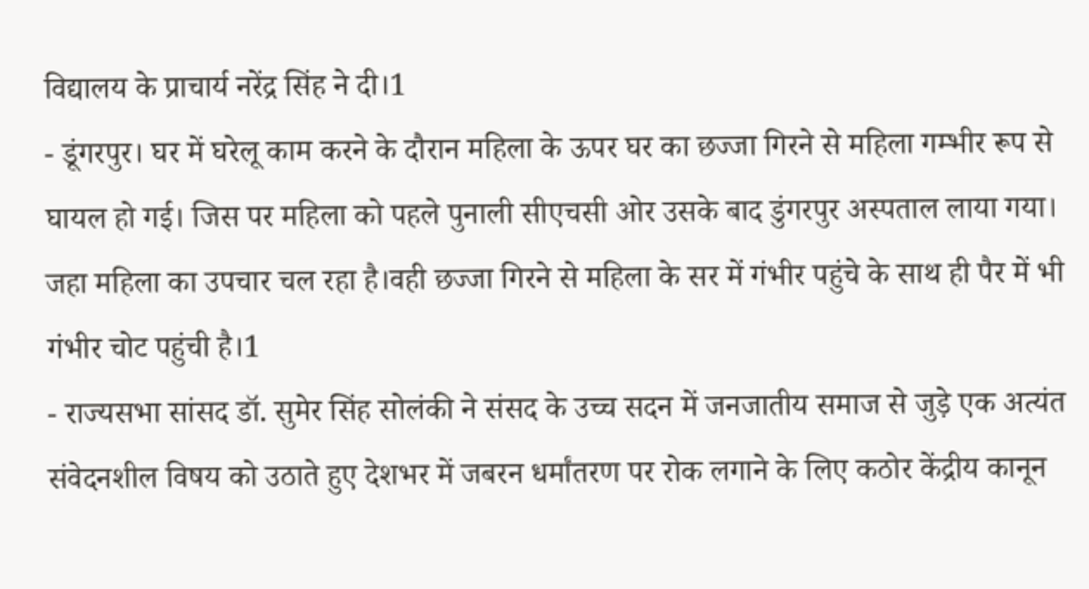विद्यालय के प्राचार्य नरेंद्र सिंह ने दी।1
- डूंगरपुर। घर में घरेलू काम करने के दौरान महिला के ऊपर घर का छज्जा गिरने से महिला गम्भीर रूप से घायल हो गई। जिस पर महिला को पहले पुनाली सीएचसी ओर उसके बाद डुंगरपुर अस्पताल लाया गया। जहा महिला का उपचार चल रहा है।वही छज्जा गिरने से महिला के सर में गंभीर पहुंचे के साथ ही पैर में भी गंभीर चोट पहुंची है।1
- राज्यसभा सांसद डॉ. सुमेर सिंह सोलंकी ने संसद के उच्च सदन में जनजातीय समाज से जुड़े एक अत्यंत संवेदनशील विषय को उठाते हुए देशभर में जबरन धर्मांतरण पर रोक लगाने के लिए कठोर केंद्रीय कानून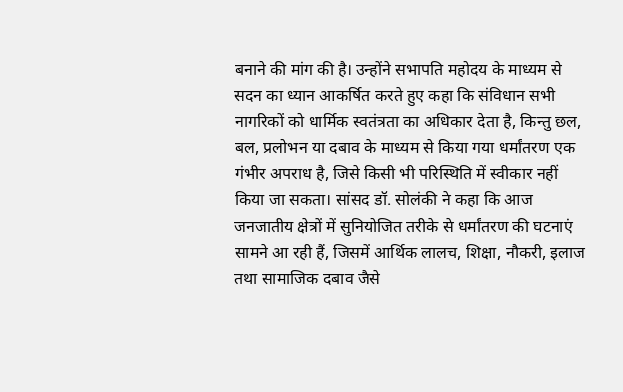बनाने की मांग की है। उन्होंने सभापति महोदय के माध्यम से सदन का ध्यान आकर्षित करते हुए कहा कि संविधान सभी नागरिकों को धार्मिक स्वतंत्रता का अधिकार देता है, किन्तु छल, बल, प्रलोभन या दबाव के माध्यम से किया गया धर्मांतरण एक गंभीर अपराध है, जिसे किसी भी परिस्थिति में स्वीकार नहीं किया जा सकता। सांसद डॉ. सोलंकी ने कहा कि आज जनजातीय क्षेत्रों में सुनियोजित तरीके से धर्मांतरण की घटनाएं सामने आ रही हैं, जिसमें आर्थिक लालच, शिक्षा, नौकरी, इलाज तथा सामाजिक दबाव जैसे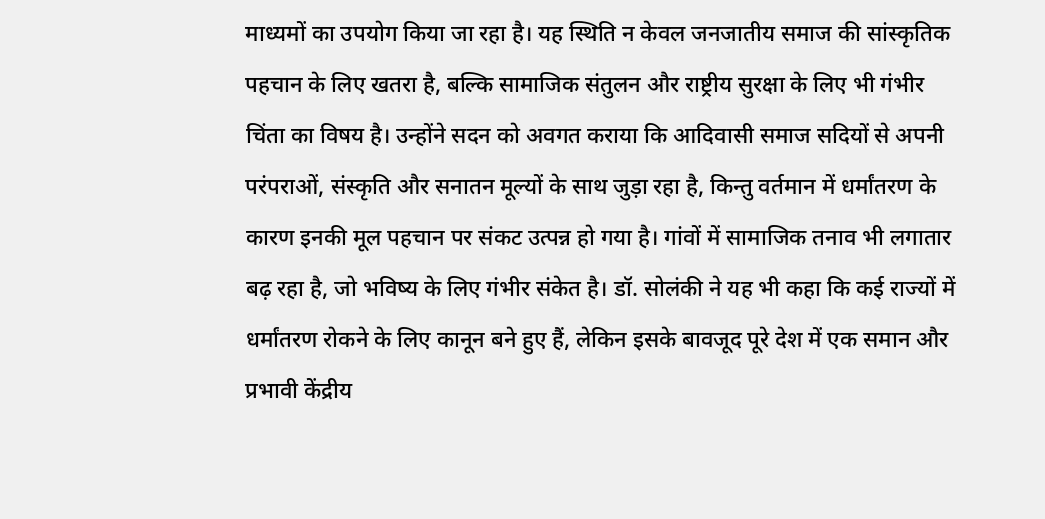माध्यमों का उपयोग किया जा रहा है। यह स्थिति न केवल जनजातीय समाज की सांस्कृतिक पहचान के लिए खतरा है, बल्कि सामाजिक संतुलन और राष्ट्रीय सुरक्षा के लिए भी गंभीर चिंता का विषय है। उन्होंने सदन को अवगत कराया कि आदिवासी समाज सदियों से अपनी परंपराओं, संस्कृति और सनातन मूल्यों के साथ जुड़ा रहा है, किन्तु वर्तमान में धर्मांतरण के कारण इनकी मूल पहचान पर संकट उत्पन्न हो गया है। गांवों में सामाजिक तनाव भी लगातार बढ़ रहा है, जो भविष्य के लिए गंभीर संकेत है। डॉ. सोलंकी ने यह भी कहा कि कई राज्यों में धर्मांतरण रोकने के लिए कानून बने हुए हैं, लेकिन इसके बावजूद पूरे देश में एक समान और प्रभावी केंद्रीय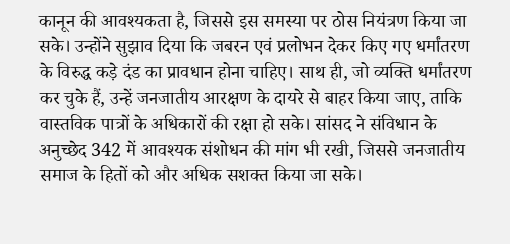कानून की आवश्यकता है, जिससे इस समस्या पर ठोस नियंत्रण किया जा सके। उन्होंने सुझाव दिया कि जबरन एवं प्रलोभन देकर किए गए धर्मांतरण के विरुद्ध कड़े दंड का प्रावधान होना चाहिए। साथ ही, जो व्यक्ति धर्मांतरण कर चुके हैं, उन्हें जनजातीय आरक्षण के दायरे से बाहर किया जाए, ताकि वास्तविक पात्रों के अधिकारों की रक्षा हो सके। सांसद ने संविधान के अनुच्छेद 342 में आवश्यक संशोधन की मांग भी रखी, जिससे जनजातीय समाज के हितों को और अधिक सशक्त किया जा सके।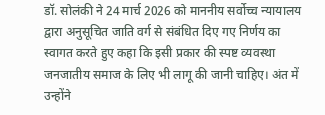डॉ. सोलंकी ने 24 मार्च 2026 को माननीय सर्वोच्च न्यायालय द्वारा अनुसूचित जाति वर्ग से संबंधित दिए गए निर्णय का स्वागत करते हुए कहा कि इसी प्रकार की स्पष्ट व्यवस्था जनजातीय समाज के लिए भी लागू की जानी चाहिए। अंत में उन्होंने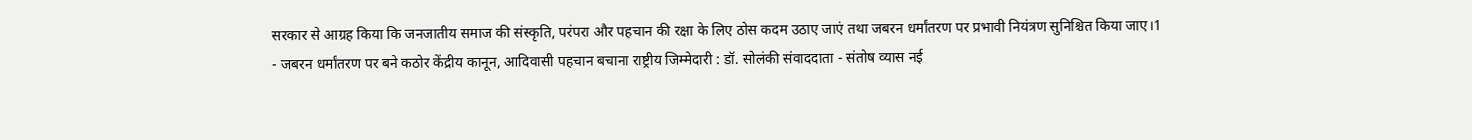सरकार से आग्रह किया कि जनजातीय समाज की संस्कृति, परंपरा और पहचान की रक्षा के लिए ठोस कदम उठाए जाएं तथा जबरन धर्मांतरण पर प्रभावी नियंत्रण सुनिश्चित किया जाए।1
- जबरन धर्मांतरण पर बने कठोर केंद्रीय कानून, आदिवासी पहचान बचाना राष्ट्रीय जिम्मेदारी : डॉ. सोलंकी संवाददाता - संतोष व्यास नई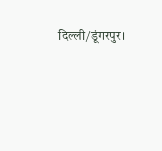दिल्ली/डूंगरपुर।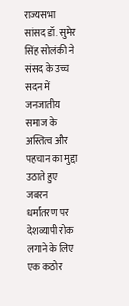राज्यसभा सांसद डॉ. सुमेर सिंह सोलंकी ने संसद के उच्च सदन में जनजातीय समाज के अस्तित्व और पहचान का मुद्दा उठाते हुए जबरन धर्मांतरण पर देशव्यापी रोक लगाने के लिए एक कठोर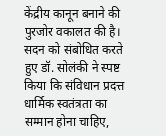केंद्रीय कानून बनाने की पुरजोर वकालत की है। सदन को संबोधित करते हुए डॉ. सोलंकी ने स्पष्ट किया कि संविधान प्रदत्त धार्मिक स्वतंत्रता का सम्मान होना चाहिए,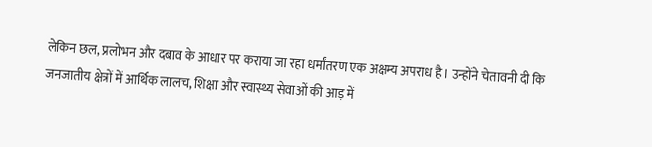लेकिन छल, प्रलोभन और दबाव के आधार पर कराया जा रहा धर्मांतरण एक अक्षम्य अपराध है। उन्होंने चेतावनी दी कि जनजातीय क्षेत्रों में आर्थिक लालच, शिक्षा और स्वास्थ्य सेवाओं की आड़ में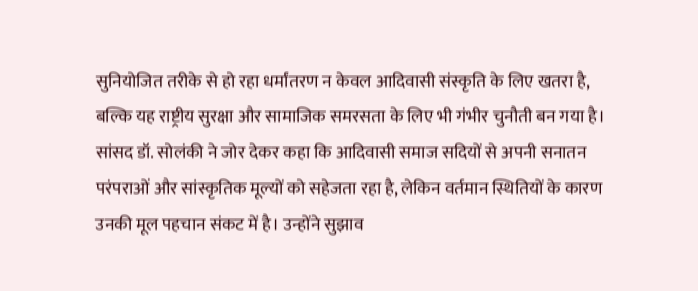सुनियोजित तरीके से हो रहा धर्मांतरण न केवल आदिवासी संस्कृति के लिए खतरा है, बल्कि यह राष्ट्रीय सुरक्षा और सामाजिक समरसता के लिए भी गंभीर चुनौती बन गया है। सांसद डॉ. सोलंकी ने जोर देकर कहा कि आदिवासी समाज सदियों से अपनी सनातन परंपराओं और सांस्कृतिक मूल्यों को सहेजता रहा है, लेकिन वर्तमान स्थितियों के कारण उनकी मूल पहचान संकट में है। उन्होंने सुझाव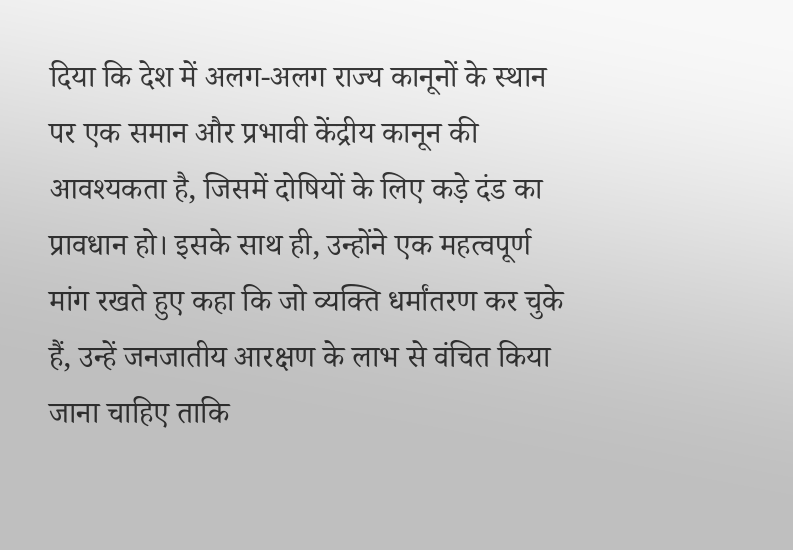दिया कि देश में अलग-अलग राज्य कानूनों के स्थान पर एक समान और प्रभावी केंद्रीय कानून की आवश्यकता है, जिसमें दोषियों के लिए कड़े दंड का प्रावधान हो। इसके साथ ही, उन्होंने एक महत्वपूर्ण मांग रखते हुए कहा कि जो व्यक्ति धर्मांतरण कर चुके हैं, उन्हें जनजातीय आरक्षण के लाभ से वंचित किया जाना चाहिए ताकि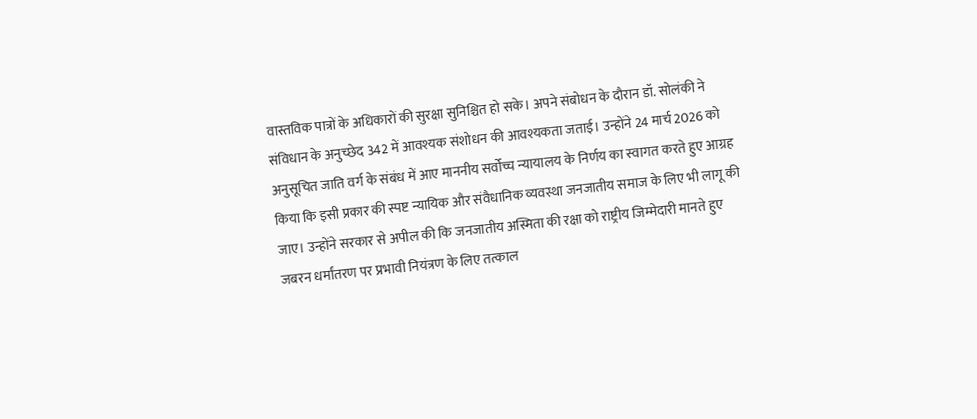वास्तविक पात्रों के अधिकारों की सुरक्षा सुनिश्चित हो सके। अपने संबोधन के दौरान डॉ. सोलंकी ने संविधान के अनुच्छेद 342 में आवश्यक संशोधन की आवश्यकता जताई। उन्होंने 24 मार्च 2026 को अनुसूचित जाति वर्ग के संबंध में आए माननीय सर्वोच्च न्यायालय के निर्णय का स्वागत करते हुए आग्रह किया कि इसी प्रकार की स्पष्ट न्यायिक और संवैधानिक व्यवस्था जनजातीय समाज के लिए भी लागू की जाए। उन्होंने सरकार से अपील की कि जनजातीय अस्मिता की रक्षा को राष्ट्रीय जिम्मेदारी मानते हुए जबरन धर्मांतरण पर प्रभावी नियंत्रण के लिए तत्काल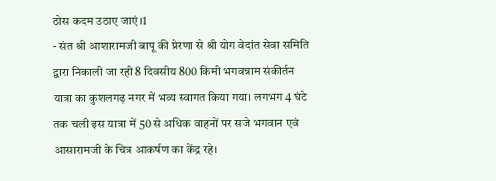ठोस कदम उठाए जाएं।1
- संत श्री आशारामजी बापू की प्रेरणा से श्री योग वेदांत सेवा समिति द्वारा निकाली जा रही 8 दिवसीय 800 किमी भगवन्नाम संकीर्तन यात्रा का कुशलगढ़ नगर में भव्य स्वागत किया गया। लगभग 4 घंटे तक चली इस यात्रा में 50 से अधिक वाहनों पर सजे भगवान एवं आसारामजी के चित्र आकर्षण का केंद्र रहे।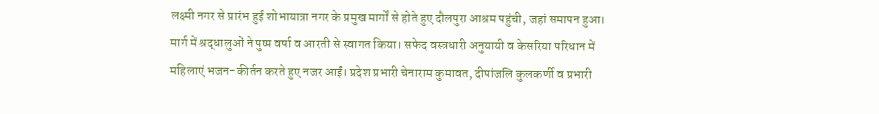लक्ष्मी नगर से प्रारंभ हुई शोभायात्रा नगर के प्रमुख मार्गों से होते हुए दौलपुरा आश्रम पहुंची, जहां समापन हुआ। मार्ग में श्रद्धालुओं ने पुष्प वर्षा व आरती से स्वागत किया। सफेद वस्त्रधारी अनुयायी व केसरिया परिधान में महिलाएं भजन-कीर्तन करते हुए नजर आईं। प्रदेश प्रभारी चेनाराम कुमावत, दीपांजलि कुलकर्णी व प्रभारी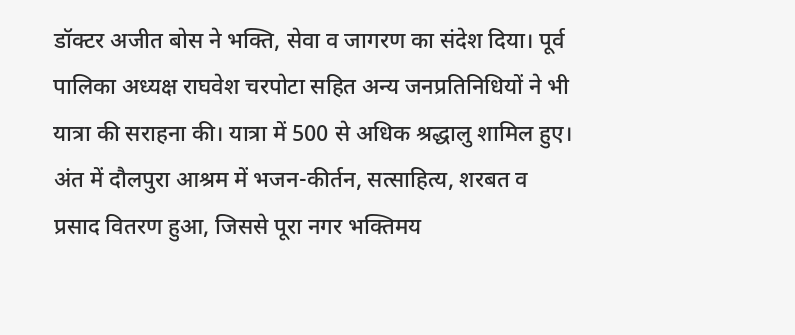डॉक्टर अजीत बोस ने भक्ति, सेवा व जागरण का संदेश दिया। पूर्व पालिका अध्यक्ष राघवेश चरपोटा सहित अन्य जनप्रतिनिधियों ने भी यात्रा की सराहना की। यात्रा में 500 से अधिक श्रद्धालु शामिल हुए। अंत में दौलपुरा आश्रम में भजन-कीर्तन, सत्साहित्य, शरबत व प्रसाद वितरण हुआ, जिससे पूरा नगर भक्तिमय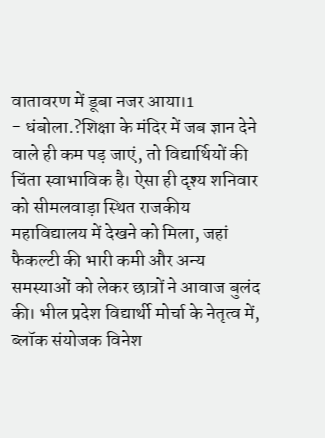वातावरण में डूबा नजर आया।1
- धंबोला.?शिक्षा के मंदिर में जब ज्ञान देने वाले ही कम पड़ जाएं, तो विद्यार्थियों की चिंता स्वाभाविक है। ऐसा ही दृश्य शनिवार को सीमलवाड़ा स्थित राजकीय महाविद्यालय में देखने को मिला, जहां फैकल्टी की भारी कमी और अन्य समस्याओं को लेकर छात्रों ने आवाज बुलंद की। भील प्रदेश विद्यार्थी मोर्चा के नेतृत्व में, ब्लॉक संयोजक विनेश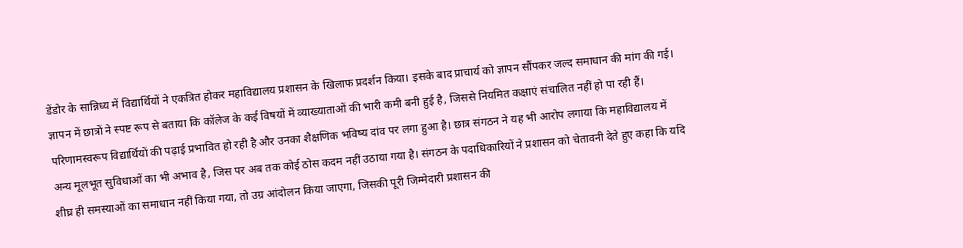डेंडोर के सान्निध्य में विद्यार्थियों ने एकत्रित होकर महाविद्यालय प्रशासन के खिलाफ प्रदर्शन किया। इसके बाद प्राचार्य को ज्ञापन सौंपकर जल्द समाधान की मांग की गई। ज्ञापन में छात्रों ने स्पष्ट रूप से बताया कि कॉलेज के कई विषयों में व्याख्याताओं की भारी कमी बनी हुई है, जिससे नियमित कक्षाएं संचालित नहीं हो पा रही हैं। परिणामस्वरूप विद्यार्थियों की पढ़ाई प्रभावित हो रही है और उनका शैक्षणिक भविष्य दांव पर लगा हुआ है। छात्र संगठन ने यह भी आरोप लगाया कि महाविद्यालय में अन्य मूलभूत सुविधाओं का भी अभाव है, जिस पर अब तक कोई ठोस कदम नहीं उठाया गया है। संगठन के पदाधिकारियों ने प्रशासन को चेतावनी देते हुए कहा कि यदि शीघ्र ही समस्याओं का समाधान नहीं किया गया, तो उग्र आंदोलन किया जाएगा, जिसकी पूरी जिम्मेदारी प्रशासन की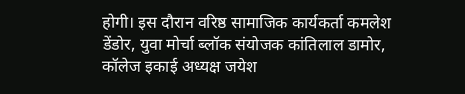होगी। इस दौरान वरिष्ठ सामाजिक कार्यकर्ता कमलेश डेंडोर, युवा मोर्चा ब्लॉक संयोजक कांतिलाल डामोर, कॉलेज इकाई अध्यक्ष जयेश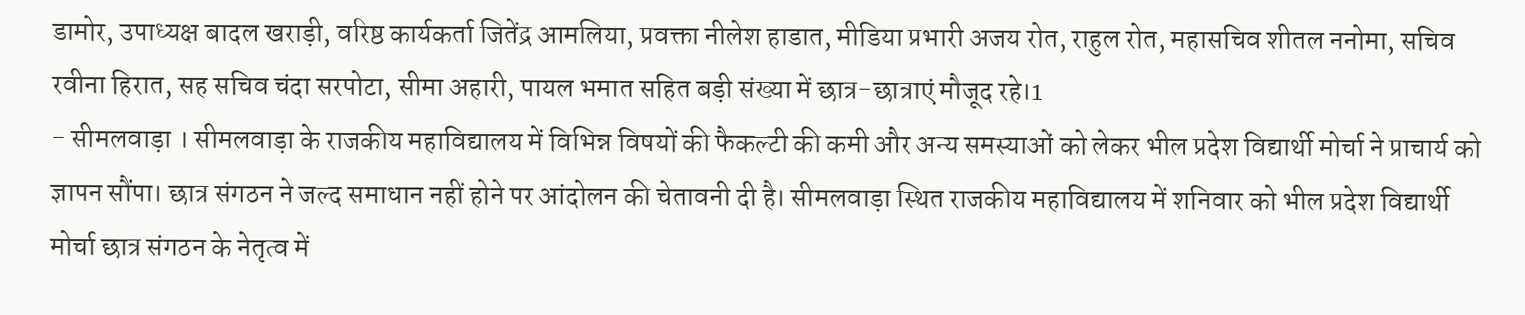डामोर, उपाध्यक्ष बादल खराड़ी, वरिष्ठ कार्यकर्ता जितेंद्र आमलिया, प्रवक्ता नीलेश हाडात, मीडिया प्रभारी अजय रोत, राहुल रोत, महासचिव शीतल ननोमा, सचिव रवीना हिरात, सह सचिव चंदा सरपोटा, सीमा अहारी, पायल भमात सहित बड़ी संख्या में छात्र-छात्राएं मौजूद रहे।1
- सीमलवाड़ा । सीमलवाड़ा के राजकीय महाविद्यालय में विभिन्न विषयों की फैकल्टी की कमी और अन्य समस्याओं को लेकर भील प्रदेश विद्यार्थी मोर्चा ने प्राचार्य को ज्ञापन सौंपा। छात्र संगठन ने जल्द समाधान नहीं होने पर आंदोलन की चेतावनी दी है। सीमलवाड़ा स्थित राजकीय महाविद्यालय में शनिवार को भील प्रदेश विद्यार्थी मोर्चा छात्र संगठन के नेतृत्व में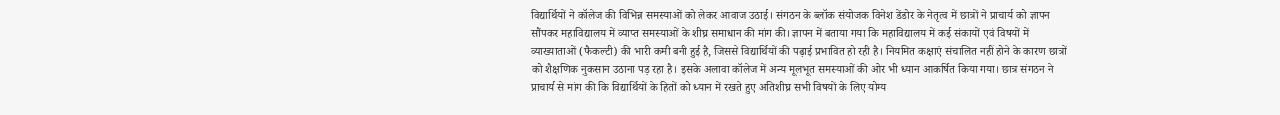विद्यार्थियों ने कॉलेज की विभिन्न समस्याओं को लेकर आवाज उठाई। संगठन के ब्लॉक संयोजक विनेश डेंडोर के नेतृत्व में छात्रों ने प्राचार्य को ज्ञापन सौंपकर महाविद्यालय में व्याप्त समस्याओं के शीघ्र समाधान की मांग की। ज्ञापन में बताया गया कि महाविद्यालय में कई संकायों एवं विषयों में व्याख्याताओं (फैकल्टी) की भारी कमी बनी हुई है, जिससे विद्यार्थियों की पढ़ाई प्रभावित हो रही है। नियमित कक्षाएं संचालित नहीं होने के कारण छात्रों को शैक्षणिक नुकसान उठाना पड़ रहा है। इसके अलावा कॉलेज में अन्य मूलभूत समस्याओं की ओर भी ध्यान आकर्षित किया गया। छात्र संगठन ने प्राचार्य से मांग की कि विद्यार्थियों के हितों को ध्यान में रखते हुए अतिशीघ्र सभी विषयों के लिए योग्य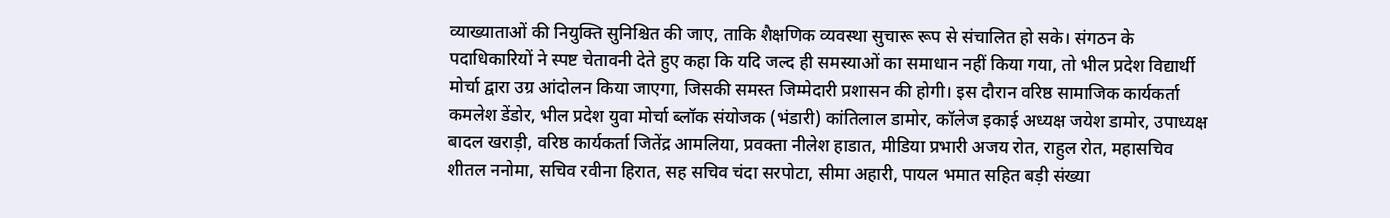व्याख्याताओं की नियुक्ति सुनिश्चित की जाए, ताकि शैक्षणिक व्यवस्था सुचारू रूप से संचालित हो सके। संगठन के पदाधिकारियों ने स्पष्ट चेतावनी देते हुए कहा कि यदि जल्द ही समस्याओं का समाधान नहीं किया गया, तो भील प्रदेश विद्यार्थी मोर्चा द्वारा उग्र आंदोलन किया जाएगा, जिसकी समस्त जिम्मेदारी प्रशासन की होगी। इस दौरान वरिष्ठ सामाजिक कार्यकर्ता कमलेश डेंडोर, भील प्रदेश युवा मोर्चा ब्लॉक संयोजक (भंडारी) कांतिलाल डामोर, कॉलेज इकाई अध्यक्ष जयेश डामोर, उपाध्यक्ष बादल खराड़ी, वरिष्ठ कार्यकर्ता जितेंद्र आमलिया, प्रवक्ता नीलेश हाडात, मीडिया प्रभारी अजय रोत, राहुल रोत, महासचिव शीतल ननोमा, सचिव रवीना हिरात, सह सचिव चंदा सरपोटा, सीमा अहारी, पायल भमात सहित बड़ी संख्या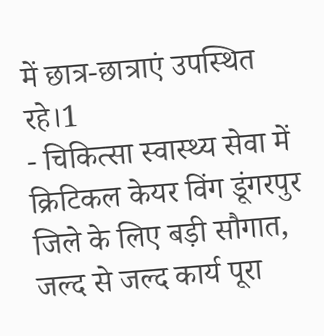में छात्र-छात्राएं उपस्थित रहे।1
- चिकित्सा स्वास्थ्य सेवा में क्रिटिकल केयर विंग डूंगरपुर जिले के लिए बड़ी सौगात, जल्द से जल्द कार्य पूरा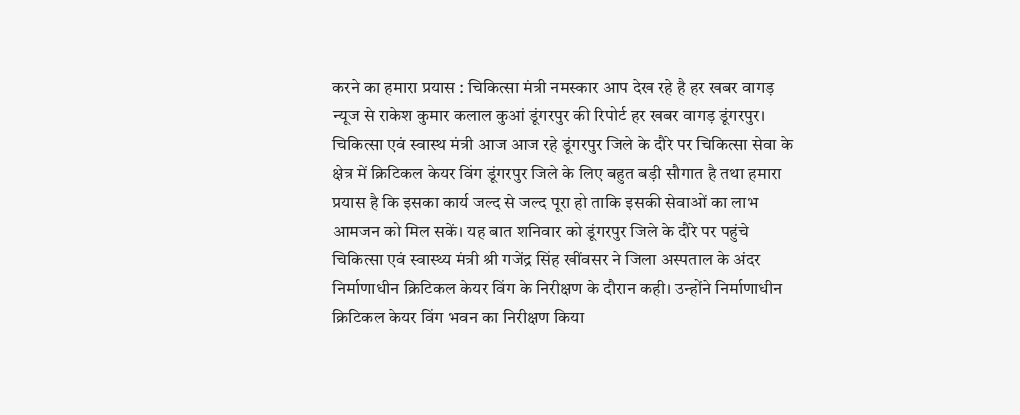करने का हमारा प्रयास : चिकित्सा मंत्री नमस्कार आप देख रहे है हर खबर वागड़ न्यूज से राकेश कुमार कलाल कुआं डूंगरपुर की रिपोर्ट हर खबर वागड़ डूंगरपुर। चिकित्सा एवं स्वास्थ मंत्री आज आज रहे डूंगरपुर जिले के दौरे पर चिकित्सा सेवा के क्षेत्र में क्रिटिकल केयर विंग डूंगरपुर जिले के लिए बहुत बड़ी सौगात है तथा हमारा प्रयास है कि इसका कार्य जल्द से जल्द पूरा हो ताकि इसकी सेवाओं का लाभ आमजन को मिल सकें। यह बात शनिवार को डूंगरपुर जिले के दौरे पर पहुंचे चिकित्सा एवं स्वास्थ्य मंत्री श्री गजेंद्र सिंह खींवसर ने जिला अस्पताल के अंदर निर्माणाधीन क्रिटिकल केयर विंग के निरीक्षण के दौरान कही। उन्होंने निर्माणाधीन क्रिटिकल केयर विंग भवन का निरीक्षण किया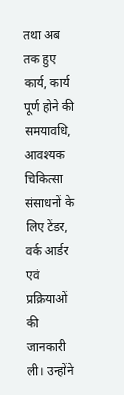तथा अब तक हुए कार्य, कार्य पूर्ण होने की समयावधि, आवश्यक चिकित्सा संसाधनों के लिए टेंडर, वर्क आर्डर एवं प्रक्रियाओं की जानकारी ली। उन्होंने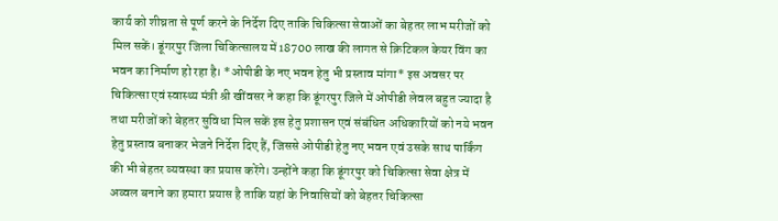कार्य को शीघ्रता से पूर्ण करने के निर्देश दिए ताकि चिकित्सा सेवाओं का बेहतर लाभ मरीजों को मिल सकें। डूंगरपुर जिला चिकित्सालय में 18700 लाख की लागत से क्रिटिकल केयर विंग का भवन का निर्माण हो रहा है। *ओपीडी के नए भवन हेतु भी प्रस्ताव मांगा* इस अवसर पर चिकित्सा एवं स्वास्थ्य मंत्री श्री खींवसर ने कहा कि डूंगरपुर जिले में ओपीडी लेवल बहुत ज्यादा है तथा मरीजों को बेहतर सुविधा मिल सकें इस हेतु प्रशासन एवं संबंधित अधिकारियों को नये भवन हेतु प्रस्ताव बनाकर भेजने निर्देश दिए हैं, जिससे ओपीडी हेतु नए भवन एवं उसके साथ पार्किंग की भी बेहतर व्यवस्था का प्रयास करेंगे। उन्होंने कहा कि डूंगरपुर को चिकित्सा सेवा क्षेत्र में अव्वल बनाने का हमारा प्रयास है ताकि यहां के निवासियों को बेहतर चिकित्सा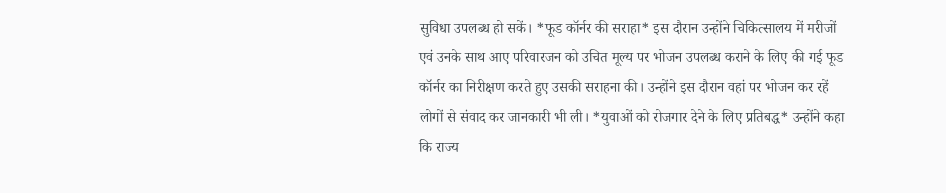सुविधा उपलब्ध हो सकें। *फूड कॉर्नर की सराहा* इस दौरान उन्होंने चिकित्सालय में मरीजों एवं उनके साथ आए परिवारजन को उचित मूल्य पर भोजन उपलब्ध कराने के लिए की गई फूड कॉर्नर का निरीक्षण करते हुए उसकी सराहना की। उन्होंने इस दौरान वहां पर भोजन कर रहें लोगों से संवाद कर जानकारी भी ली। *युवाओं को रोजगार देने के लिए प्रतिबद्ध* उन्होंने कहा कि राज्य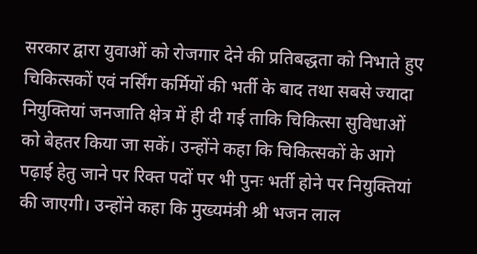सरकार द्वारा युवाओं को रोजगार देने की प्रतिबद्धता को निभाते हुए चिकित्सकों एवं नर्सिंग कर्मियों की भर्ती के बाद तथा सबसे ज्यादा नियुक्तियां जनजाति क्षेत्र में ही दी गई ताकि चिकित्सा सुविधाओं को बेहतर किया जा सकें। उन्होंने कहा कि चिकित्सकों के आगे पढ़ाई हेतु जाने पर रिक्त पदों पर भी पुनः भर्ती होने पर नियुक्तियां की जाएगी। उन्होंने कहा कि मुख्यमंत्री श्री भजन लाल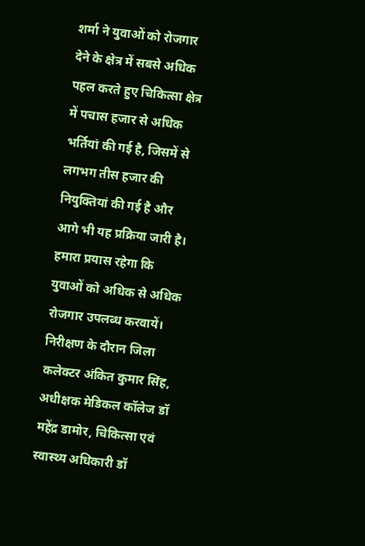शर्मा ने युवाओं को रोजगार देने के क्षेत्र में सबसे अधिक पहल करते हुए चिकित्सा क्षेत्र में पचास हजार से अधिक भर्तियां की गई है, जिसमें से लगभग तीस हजार की नियुक्तियां की गई है और आगे भी यह प्रक्रिया जारी है। हमारा प्रयास रहेगा कि युवाओं को अधिक से अधिक रोजगार उपलब्ध करवायें। निरीक्षण के दौरान जिला कलेक्टर अंकित कुमार सिंह, अधीक्षक मेडिकल कॉलेज डॉ महेंद्र डामोर, चिकित्सा एवं स्वास्थ्य अधिकारी डॉ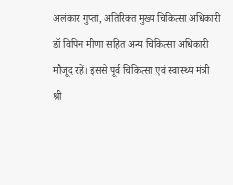अलंकार गुप्ता, अतिरिक्त मुख्य चिकित्सा अधिकारी डॉ विपिन मीणा सहित अन्य चिकित्सा अधिकारी मौजूद रहें। इससे पूर्व चिकित्सा एवं स्वास्थ्य मंत्री श्री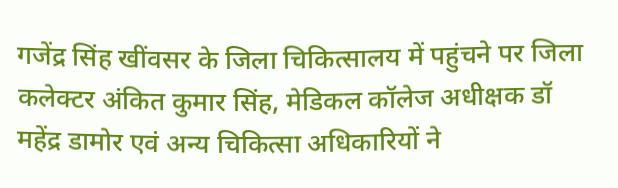गजेंद्र सिंह खींवसर के जिला चिकित्सालय में पहुंचने पर जिला कलेक्टर अंकित कुमार सिंह, मेडिकल कॉलेज अधीक्षक डॉ महेंद्र डामोर एवं अन्य चिकित्सा अधिकारियों ने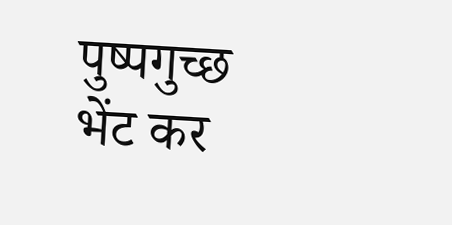पुष्पगुच्छ भेंट कर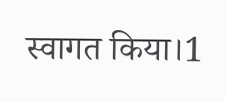स्वागत किया।1